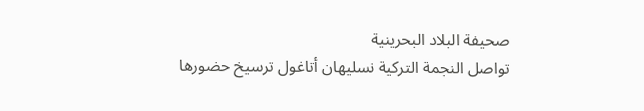صحيفة البلاد البحرينية
تواصل النجمة التركية نسليهان أتاغول ترسيخ حضورها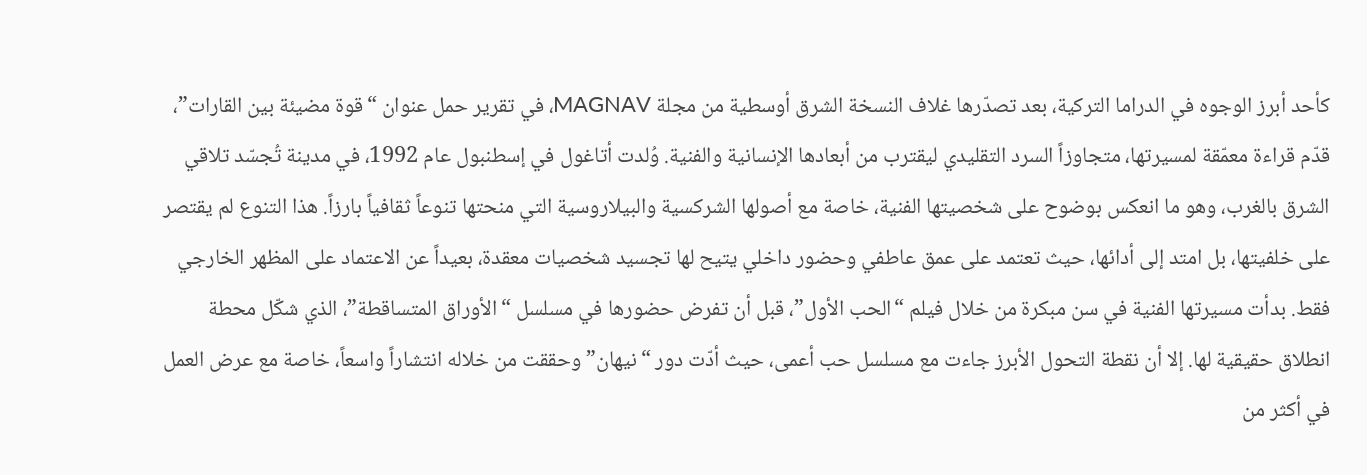كأحد أبرز الوجوه في الدراما التركية، بعد تصدّرها غلاف النسخة الشرق أوسطية من مجلة MAGNAV، في تقرير حمل عنوان “قوة مضيئة بين القارات”، قدّم قراءة معمّقة لمسيرتها، متجاوزاً السرد التقليدي ليقترب من أبعادها الإنسانية والفنية. وُلدت أتاغول في إسطنبول عام 1992، في مدينة تُجسّد تلاقي الشرق بالغرب، وهو ما انعكس بوضوح على شخصيتها الفنية، خاصة مع أصولها الشركسية والبيلاروسية التي منحتها تنوعاً ثقافياً بارزاً. هذا التنوع لم يقتصر على خلفيتها، بل امتد إلى أدائها، حيث تعتمد على عمق عاطفي وحضور داخلي يتيح لها تجسيد شخصيات معقدة، بعيداً عن الاعتماد على المظهر الخارجي فقط. بدأت مسيرتها الفنية في سن مبكرة من خلال فيلم “الحب الأول”، قبل أن تفرض حضورها في مسلسل “الأوراق المتساقطة”، الذي شكّل محطة انطلاق حقيقية لها. إلا أن نقطة التحول الأبرز جاءت مع مسلسل حب أعمى، حيث أدّت دور “نيهان” وحققت من خلاله انتشاراً واسعاً، خاصة مع عرض العمل في أكثر من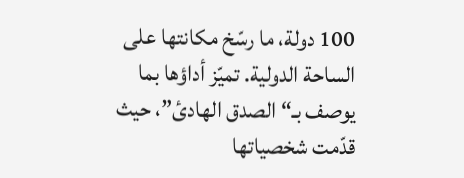100 دولة، ما رسّخ مكانتها على الساحة الدولية. تميّز أداؤها بما يوصف بـ“الصدق الهادئ”، حيث قدّمت شخصياتها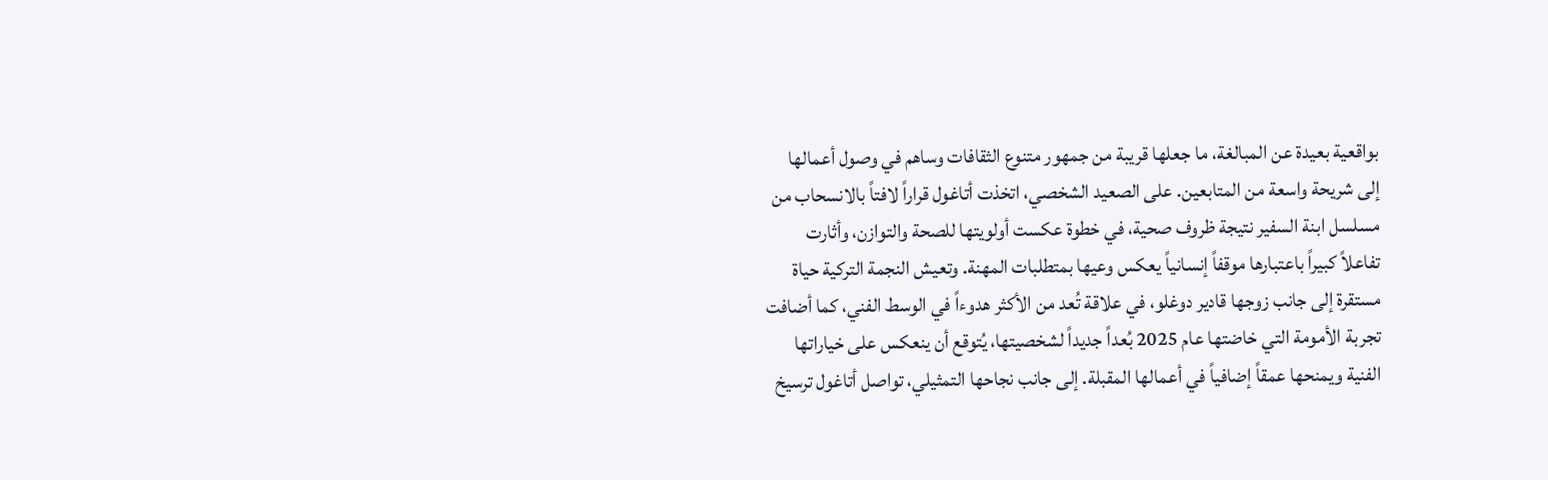بواقعية بعيدة عن المبالغة، ما جعلها قريبة من جمهور متنوع الثقافات وساهم في وصول أعمالها إلى شريحة واسعة من المتابعين. على الصعيد الشخصي، اتخذت أتاغول قراراً لافتاً بالانسحاب من مسلسل ابنة السفير نتيجة ظروف صحية، في خطوة عكست أولويتها للصحة والتوازن، وأثارت تفاعلاً كبيراً باعتبارها موقفاً إنسانياً يعكس وعيها بمتطلبات المهنة. وتعيش النجمة التركية حياة مستقرة إلى جانب زوجها قادير دوغلو، في علاقة تُعد من الأكثر هدوءاً في الوسط الفني، كما أضافت تجربة الأمومة التي خاضتها عام 2025 بُعداً جديداً لشخصيتها، يُتوقع أن ينعكس على خياراتها الفنية ويمنحها عمقاً إضافياً في أعمالها المقبلة. إلى جانب نجاحها التمثيلي، تواصل أتاغول ترسيخ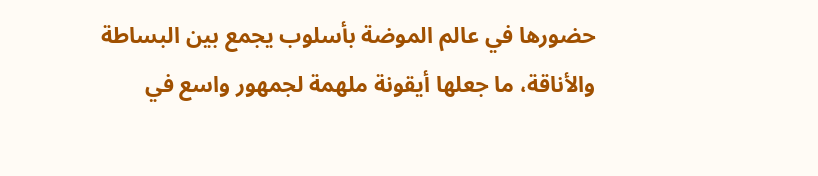حضورها في عالم الموضة بأسلوب يجمع بين البساطة والأناقة، ما جعلها أيقونة ملهمة لجمهور واسع في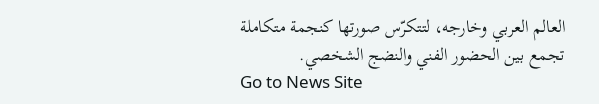العالم العربي وخارجه، لتتكرّس صورتها كنجمة متكاملة تجمع بين الحضور الفني والنضج الشخصي.
Go to News Site